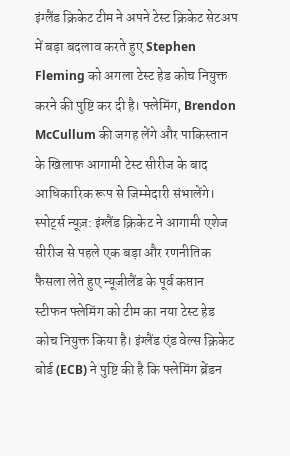इंग्लैंड क्रिकेट टीम ने अपने टेस्ट क्रिकेट सेटअप में बड़ा बदलाव करते हुए Stephen Fleming को अगला टेस्ट हेड कोच नियुक्त करने की पुष्टि कर दी है। फ्लेमिंग, Brendon McCullum की जगह लेंगे और पाकिस्तान के खिलाफ आगामी टेस्ट सीरीज के बाद आधिकारिक रूप से जिम्मेदारी संभालेंगे।
स्पोर्ट्स न्यूज़: इंग्लैंड क्रिकेट ने आगामी एशेज सीरीज से पहले एक बड़ा और रणनीतिक फैसला लेते हुए न्यूजीलैंड के पूर्व कप्तान स्टीफन फ्लेमिंग को टीम का नया टेस्ट हेड कोच नियुक्त किया है। इंग्लैंड एंड वेल्स क्रिकेट बोर्ड (ECB) ने पुष्टि की है कि फ्लेमिंग ब्रेंडन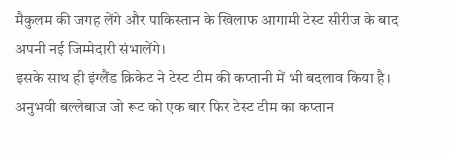मैकुलम की जगह लेंगे और पाकिस्तान के खिलाफ आगामी टेस्ट सीरीज के बाद अपनी नई जिम्मेदारी संभालेंगे।
इसके साथ ही इंग्लैंड क्रिकेट ने टेस्ट टीम की कप्तानी में भी बदलाव किया है। अनुभवी बल्लेबाज जो रूट को एक बार फिर टेस्ट टीम का कप्तान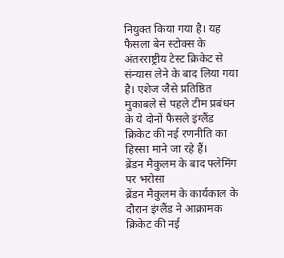नियुक्त किया गया है। यह फैसला बेन स्टोक्स के अंतरराष्ट्रीय टेस्ट क्रिकेट से संन्यास लेने के बाद लिया गया है। एशेज जैसे प्रतिष्ठित मुकाबले से पहले टीम प्रबंधन के ये दोनों फैसले इंग्लैंड क्रिकेट की नई रणनीति का हिस्सा माने जा रहे हैं।
ब्रेंडन मैकुलम के बाद फ्लेमिंग पर भरोसा
ब्रेंडन मैकुलम के कार्यकाल के दौरान इंग्लैंड ने आक्रामक क्रिकेट की नई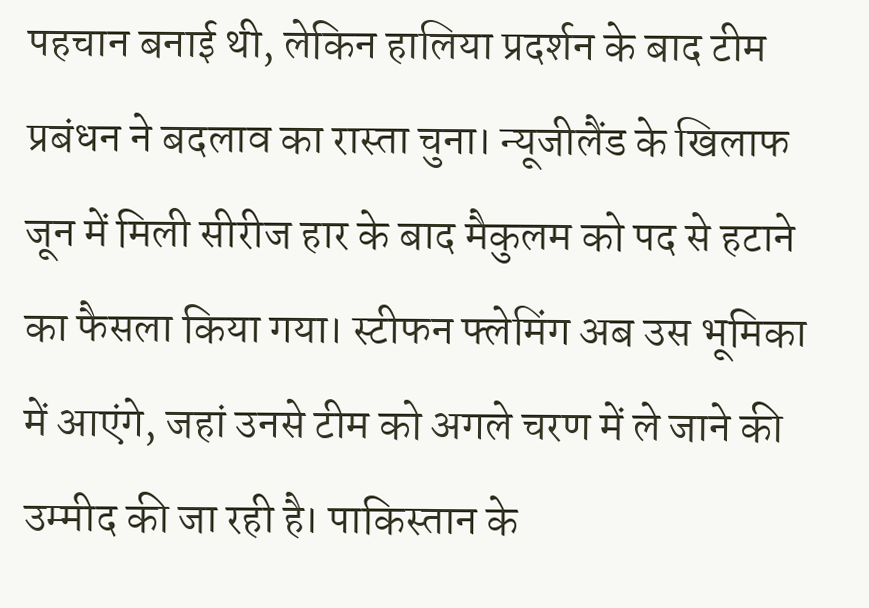पहचान बनाई थी, लेकिन हालिया प्रदर्शन के बाद टीम प्रबंधन ने बदलाव का रास्ता चुना। न्यूजीलैंड के खिलाफ जून में मिली सीरीज हार के बाद मैकुलम को पद से हटाने का फैसला किया गया। स्टीफन फ्लेमिंग अब उस भूमिका में आएंगे, जहां उनसे टीम को अगले चरण में ले जाने की उम्मीद की जा रही है। पाकिस्तान के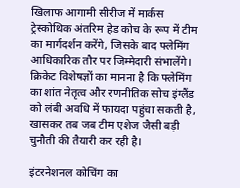खिलाफ आगामी सीरीज में मार्कस ट्रेस्कोथिक अंतरिम हेड कोच के रूप में टीम का मार्गदर्शन करेंगे, जिसके बाद फ्लेमिंग आधिकारिक तौर पर जिम्मेदारी संभालेंगे।
क्रिकेट विशेषज्ञों का मानना है कि फ्लेमिंग का शांत नेतृत्व और रणनीतिक सोच इंग्लैंड को लंबी अवधि में फायदा पहुंचा सकती है, खासकर तब जब टीम एशेज जैसी बड़ी चुनौती की तैयारी कर रही है।

इंटरनेशनल कोचिंग का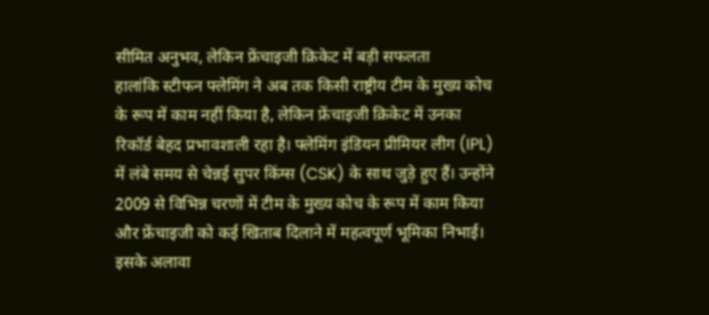सीमित अनुभव, लेकिन फ्रेंचाइजी क्रिकेट में बड़ी सफलता
हालांकि स्टीफन फ्लेमिंग ने अब तक किसी राष्ट्रीय टीम के मुख्य कोच के रूप में काम नहीं किया है, लेकिन फ्रेंचाइजी क्रिकेट में उनका रिकॉर्ड बेहद प्रभावशाली रहा है। फ्लेमिंग इंडियन प्रीमियर लीग (IPL) में लंबे समय से चेन्नई सुपर किंग्स (CSK) के साथ जुड़े हुए हैं। उन्होंने 2009 से विभिन्न चरणों में टीम के मुख्य कोच के रूप में काम किया और फ्रेंचाइजी को कई खिताब दिलाने में महत्वपूर्ण भूमिका निभाई।
इसके अलावा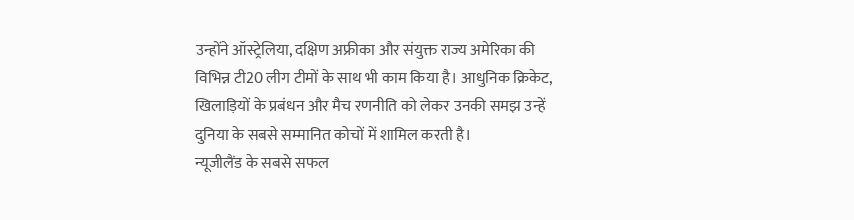उन्होंने ऑस्ट्रेलिया, दक्षिण अफ्रीका और संयुक्त राज्य अमेरिका की विभिन्न टी20 लीग टीमों के साथ भी काम किया है। आधुनिक क्रिकेट, खिलाड़ियों के प्रबंधन और मैच रणनीति को लेकर उनकी समझ उन्हें दुनिया के सबसे सम्मानित कोचों में शामिल करती है।
न्यूजीलैंड के सबसे सफल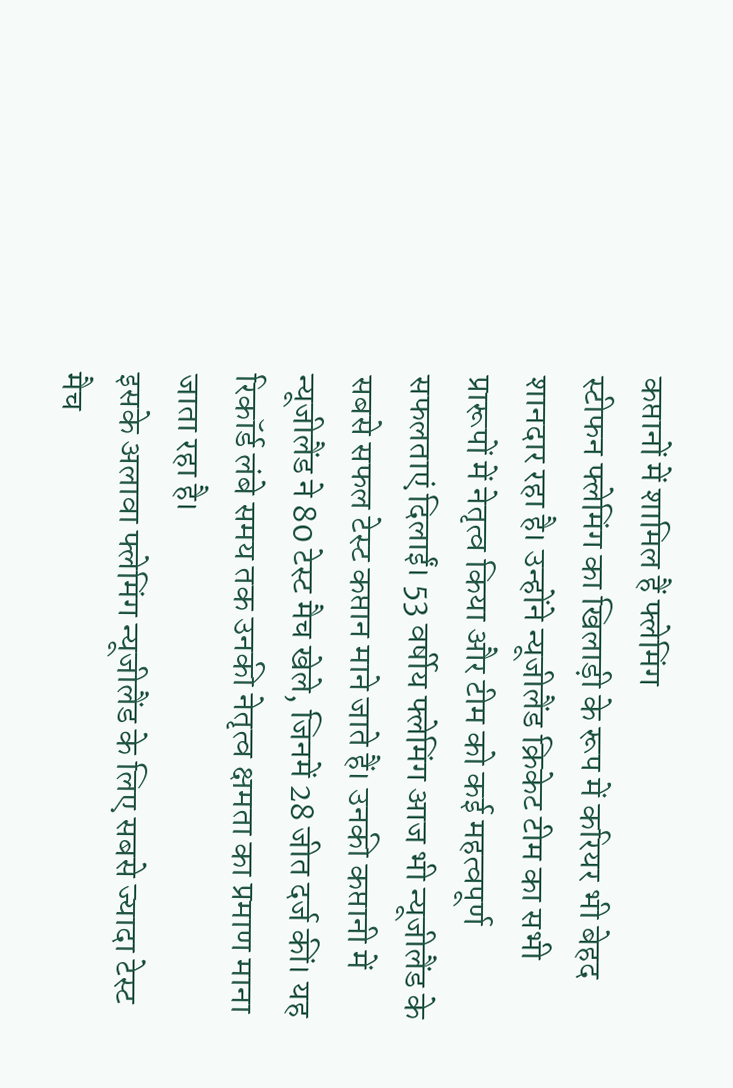कप्तानों में शामिल हैं फ्लेमिंग
स्टीफन फ्लेमिंग का खिलाड़ी के रूप में करियर भी बेहद शानदार रहा है। उन्होंने न्यूजीलैंड क्रिकेट टीम का सभी प्रारूपों में नेतृत्व किया और टीम को कई महत्वपूर्ण सफलताएं दिलाईं। 53 वर्षीय फ्लेमिंग आज भी न्यूजीलैंड के सबसे सफल टेस्ट कप्तान माने जाते हैं। उनकी कप्तानी में न्यूजीलैंड ने 80 टेस्ट मैच खेले, जिनमें 28 जीत दर्ज कीं। यह रिकॉर्ड लंबे समय तक उनकी नेतृत्व क्षमता का प्रमाण माना जाता रहा है।
इसके अलावा फ्लेमिंग न्यूजीलैंड के लिए सबसे ज्यादा टेस्ट मैच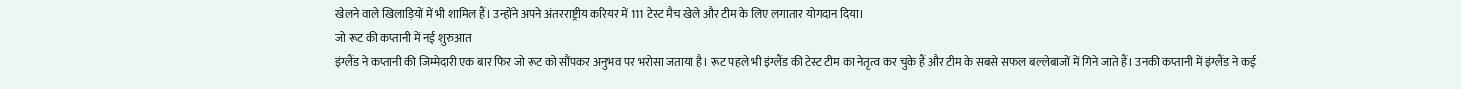खेलने वाले खिलाड़ियों में भी शामिल हैं। उन्होंने अपने अंतरराष्ट्रीय करियर में 111 टेस्ट मैच खेले और टीम के लिए लगातार योगदान दिया।
जो रूट की कप्तानी में नई शुरुआत
इंग्लैंड ने कप्तानी की जिम्मेदारी एक बार फिर जो रूट को सौंपकर अनुभव पर भरोसा जताया है। रूट पहले भी इंग्लैंड की टेस्ट टीम का नेतृत्व कर चुके हैं और टीम के सबसे सफल बल्लेबाजों में गिने जाते हैं। उनकी कप्तानी में इंग्लैंड ने कई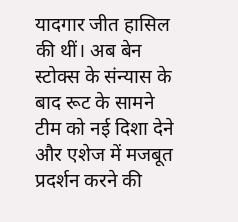यादगार जीत हासिल की थीं। अब बेन स्टोक्स के संन्यास के बाद रूट के सामने टीम को नई दिशा देने और एशेज में मजबूत प्रदर्शन करने की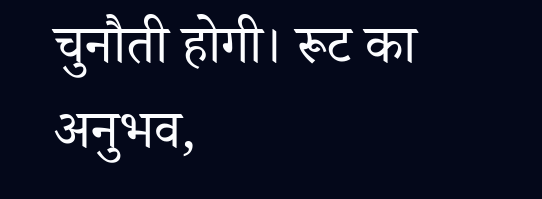चुनौती होगी। रूट का अनुभव,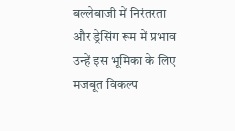बल्लेबाजी में निरंतरता और ड्रेसिंग रूम में प्रभाव उन्हें इस भूमिका के लिए मजबूत विकल्प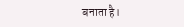बनाता है।